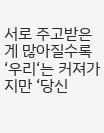서로 주고받은 게 많아질수록 ‘우리‘는 커져가지만 ‘당신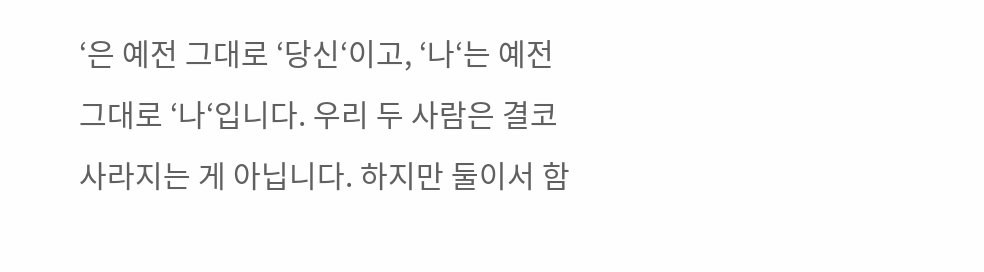‘은 예전 그대로 ‘당신‘이고, ‘나‘는 예전 그대로 ‘나‘입니다. 우리 두 사람은 결코 사라지는 게 아닙니다. 하지만 둘이서 함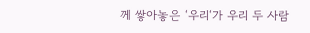께 쌓아놓은 ‘우리‘가 우리 두 사람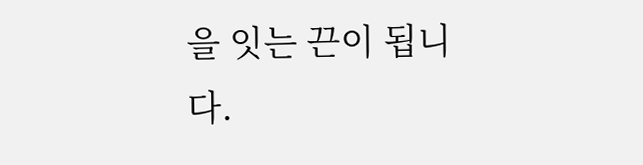을 잇는 끈이 됩니다.